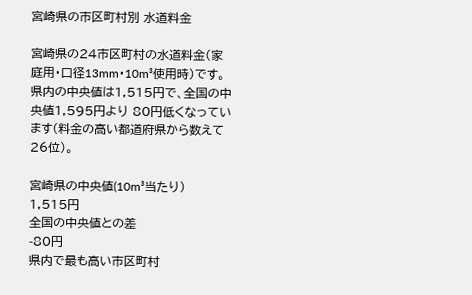宮崎県の市区町村別 水道料金

宮崎県の24市区町村の水道料金(家庭用・口径13mm・10m³使用時)です。 県内の中央値は1,515円で、全国の中央値1,595円より 80円低くなっています(料金の高い都道府県から数えて26位)。

宮崎県の中央値(10m³当たり)
1,515円
全国の中央値との差
-80円
県内で最も高い市区町村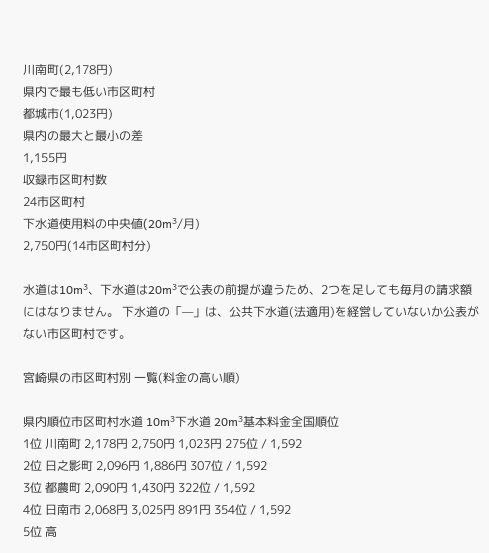川南町(2,178円)
県内で最も低い市区町村
都城市(1,023円)
県内の最大と最小の差
1,155円
収録市区町村数
24市区町村
下水道使用料の中央値(20m³/月)
2,750円(14市区町村分)

水道は10m³、下水道は20m³で公表の前提が違うため、2つを足しても毎月の請求額にはなりません。 下水道の「—」は、公共下水道(法適用)を経営していないか公表がない市区町村です。

宮崎県の市区町村別 一覧(料金の高い順)

県内順位市区町村水道 10m³下水道 20m³基本料金全国順位
1位 川南町 2,178円 2,750円 1,023円 275位 / 1,592
2位 日之影町 2,096円 1,886円 307位 / 1,592
3位 都農町 2,090円 1,430円 322位 / 1,592
4位 日南市 2,068円 3,025円 891円 354位 / 1,592
5位 高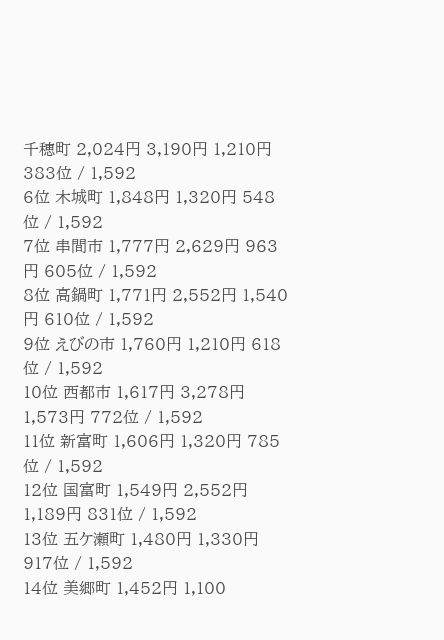千穂町 2,024円 3,190円 1,210円 383位 / 1,592
6位 木城町 1,848円 1,320円 548位 / 1,592
7位 串間市 1,777円 2,629円 963円 605位 / 1,592
8位 高鍋町 1,771円 2,552円 1,540円 610位 / 1,592
9位 えびの市 1,760円 1,210円 618位 / 1,592
10位 西都市 1,617円 3,278円 1,573円 772位 / 1,592
11位 新富町 1,606円 1,320円 785位 / 1,592
12位 国富町 1,549円 2,552円 1,189円 831位 / 1,592
13位 五ケ瀬町 1,480円 1,330円 917位 / 1,592
14位 美郷町 1,452円 1,100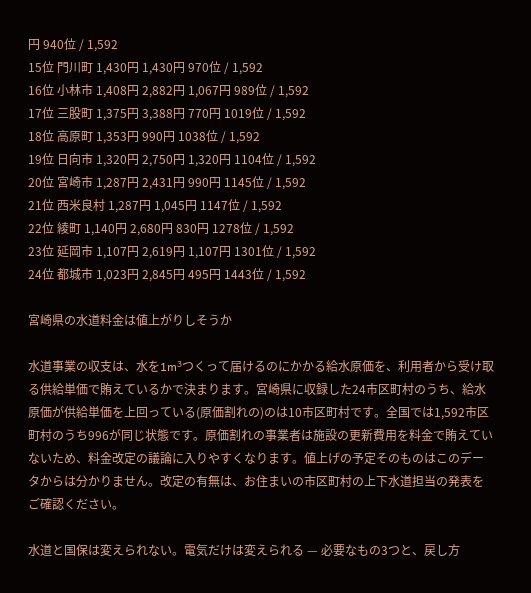円 940位 / 1,592
15位 門川町 1,430円 1,430円 970位 / 1,592
16位 小林市 1,408円 2,882円 1,067円 989位 / 1,592
17位 三股町 1,375円 3,388円 770円 1019位 / 1,592
18位 高原町 1,353円 990円 1038位 / 1,592
19位 日向市 1,320円 2,750円 1,320円 1104位 / 1,592
20位 宮崎市 1,287円 2,431円 990円 1145位 / 1,592
21位 西米良村 1,287円 1,045円 1147位 / 1,592
22位 綾町 1,140円 2,680円 830円 1278位 / 1,592
23位 延岡市 1,107円 2,619円 1,107円 1301位 / 1,592
24位 都城市 1,023円 2,845円 495円 1443位 / 1,592

宮崎県の水道料金は値上がりしそうか

水道事業の収支は、水を1m³つくって届けるのにかかる給水原価を、利用者から受け取る供給単価で賄えているかで決まります。宮崎県に収録した24市区町村のうち、給水原価が供給単価を上回っている(原価割れの)のは10市区町村です。全国では1,592市区町村のうち996が同じ状態です。原価割れの事業者は施設の更新費用を料金で賄えていないため、料金改定の議論に入りやすくなります。値上げの予定そのものはこのデータからは分かりません。改定の有無は、お住まいの市区町村の上下水道担当の発表をご確認ください。

水道と国保は変えられない。電気だけは変えられる — 必要なもの3つと、戻し方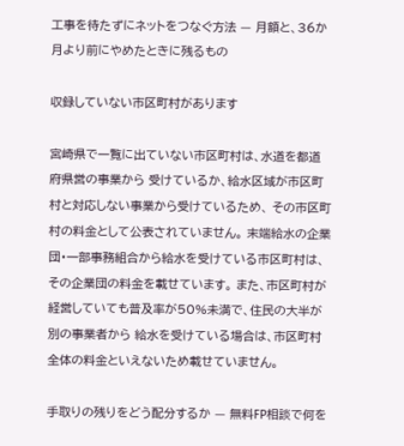工事を待たずにネットをつなぐ方法 — 月額と、36か月より前にやめたときに残るもの

収録していない市区町村があります

宮崎県で一覧に出ていない市区町村は、水道を都道府県営の事業から 受けているか、給水区域が市区町村と対応しない事業から受けているため、 その市区町村の料金として公表されていません。 末端給水の企業団・一部事務組合から給水を受けている市区町村は、 その企業団の料金を載せています。 また、市区町村が経営していても普及率が50%未満で、住民の大半が別の事業者から 給水を受けている場合は、市区町村全体の料金といえないため載せていません。

手取りの残りをどう配分するか — 無料FP相談で何を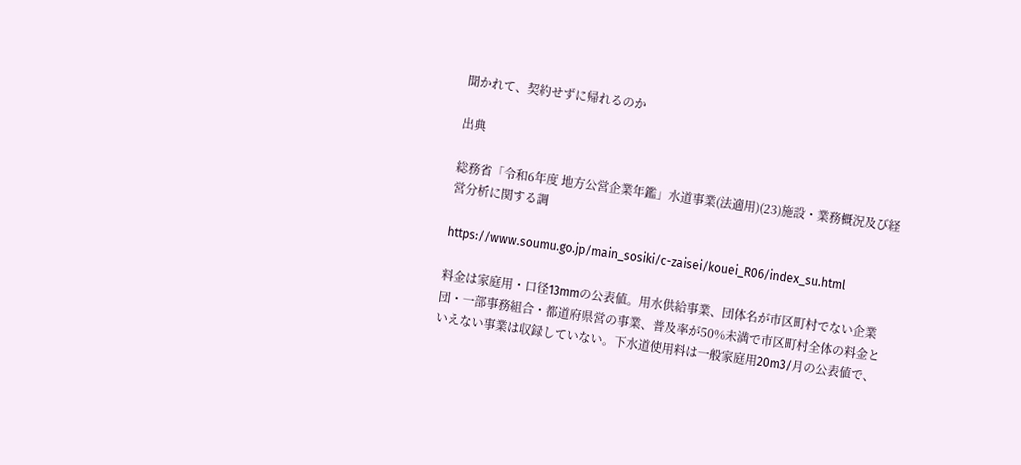聞かれて、契約せずに帰れるのか

出典

総務省「令和6年度 地方公営企業年鑑」水道事業(法適用)(23)施設・業務概況及び経営分析に関する調

https://www.soumu.go.jp/main_sosiki/c-zaisei/kouei_R06/index_su.html

料金は家庭用・口径13mmの公表値。用水供給事業、団体名が市区町村でない企業団・一部事務組合・都道府県営の事業、普及率が50%未満で市区町村全体の料金といえない事業は収録していない。下水道使用料は一般家庭用20m3/月の公表値で、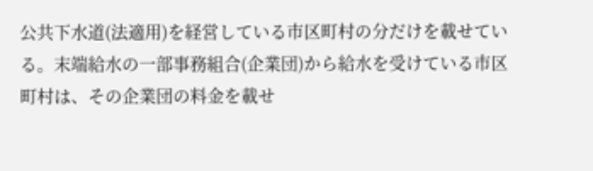公共下水道(法適用)を経営している市区町村の分だけを載せている。末端給水の一部事務組合(企業団)から給水を受けている市区町村は、その企業団の料金を載せ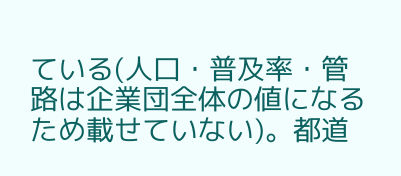ている(人口・普及率・管路は企業団全体の値になるため載せていない)。都道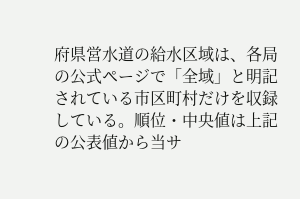府県営水道の給水区域は、各局の公式ページで「全域」と明記されている市区町村だけを収録している。順位・中央値は上記の公表値から当サ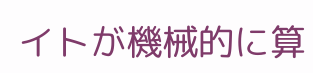イトが機械的に算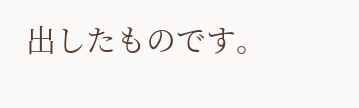出したものです。